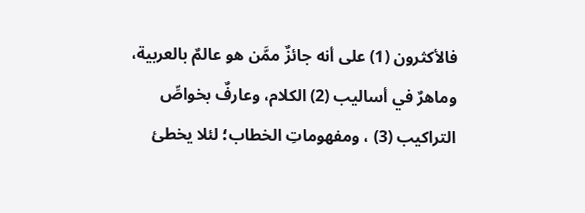فالأكثرون (1) على أنه جائزٌ ممَّن هو عالمٌ بالعربية، وماهرٌ في أساليب (2) الكلام، وعارفٌ بخواصِّ التراكيب (3) ، ومفهوماتِ الخطاب؛ لئلا يخطئ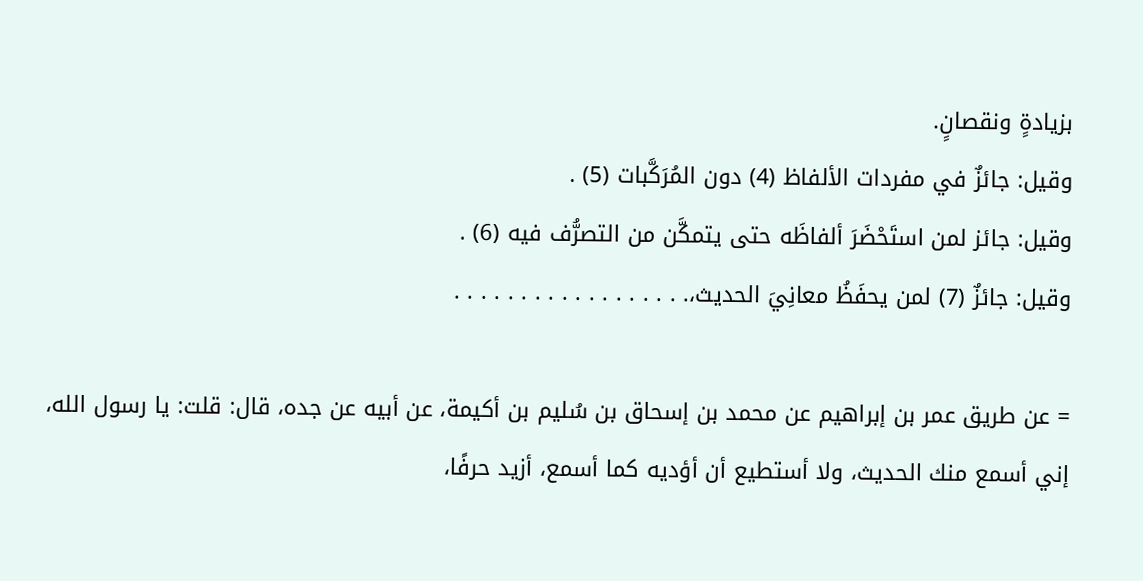بزيادةٍ ونقصانٍ.
وقيل: جائزٌ في مفردات الألفاظ (4) دون المُرَكَّبات (5) .
وقيل: جائز لمن استَحْضَرَ ألفاظَه حتى يتمكَّن من التصرُّف فيه (6) .
وقيل: جائزٌ (7) لمن يحفَظُ معانِيَ الحديث،. . . . . . . . . . . . . . . . . .

= عن طريق عمر بن إبراهيم عن محمد بن إسحاق بن سُليم بن أكيمة، عن أبيه عن جده، قال: قلت: يا رسول الله، إني أسمع منك الحديث، ولا أستطيع أن أؤديه كما أسمع، أزيد حرفًا،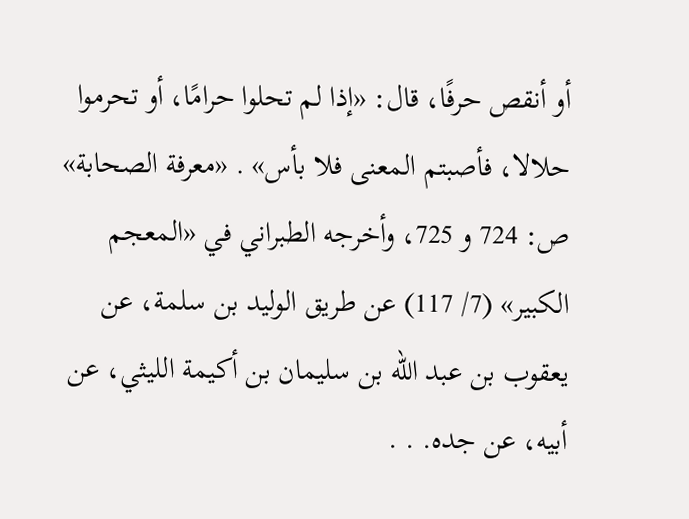أو أنقص حرفًا، قال: «إذا لم تحلوا حرامًا، أو تحرموا حلالا، فأصبتم المعنى فلا بأس» . «معرفة الصحابة» ص: 724 و 725، وأخرجه الطبراني في «المعجم الكبير» (7/ 117) عن طريق الوليد بن سلمة، عن يعقوب بن عبد الله بن سليمان بن أكيمة الليثي، عن أبيه، عن جده. . .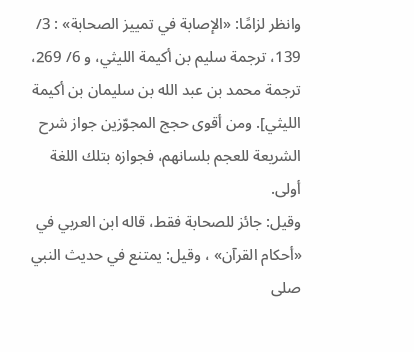وانظر لزامًا: «الإصابة في تمييز الصحابة» : 3/ 139، ترجمة سليم بن أكيمة الليثي، و 6/ 269، ترجمة محمد بن عبد الله بن سليمان بن أكيمة الليثي]. ومن أقوى حجج المجوّزين جواز شرح الشريعة للعجم بلسانهم، فجوازه بتلك اللغة أولى.
وقيل: جائز للصحابة فقط، قاله ابن العربي في «أحكام القرآن» ، وقيل: يمتنع في حديث النبي صلى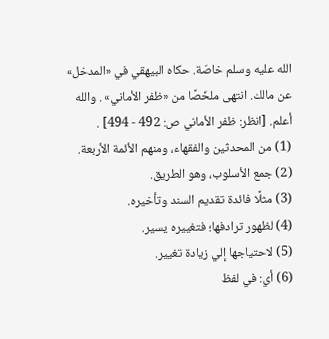الله عليه وسلم خاصّة. حكاه البيهقي في «المدخل» عن مالك. انتهى ملخّصًا من «ظفر الأماني» . والله أعلم. [انظر: ظفر الأماني ص: 492 - 494] .
(1) من المحدثين والفقهاء، ومنهم الأئمة الأربعة.
(2) جمع الأسلوب، وهو الطريق.
(3) مثلًا فائدة تقديم السند وتأخيره.
(4) لظهور ترادفها؛ فتغييره يسير.
(5) لاحتياجها إلي زيادة تغيير.
(6) أي: في لفظ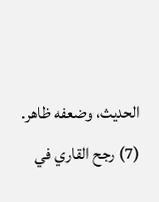الحديث، وضعفه ظاهر.
(7) رجح القاري في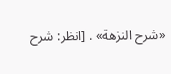«شرح النزهة» . [انظر: شرح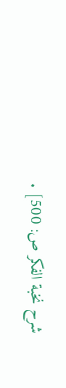شرح نخبة الفكر ص: 500] .